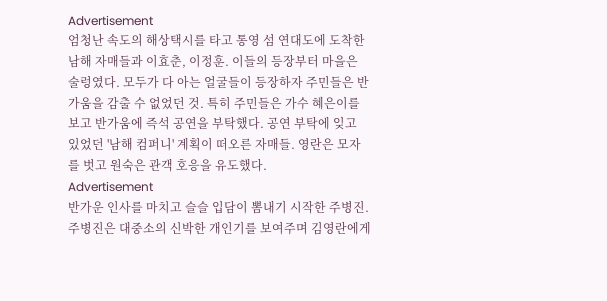Advertisement
엄청난 속도의 해상택시를 타고 통영 섬 연대도에 도착한 남해 자매들과 이효춘, 이정훈. 이들의 등장부터 마을은 술렁였다. 모두가 다 아는 얼굴들이 등장하자 주민들은 반가움을 감출 수 없었던 것. 특히 주민들은 가수 혜은이를 보고 반가움에 즉석 공연을 부탁했다. 공연 부탁에 잊고 있었던 '남해 컴퍼니' 계획이 떠오른 자매들. 영란은 모자를 벗고 원숙은 관객 호응을 유도했다.
Advertisement
반가운 인사를 마치고 슬슬 입담이 뽐내기 시작한 주병진. 주병진은 대중소의 신박한 개인기를 보여주며 김영란에게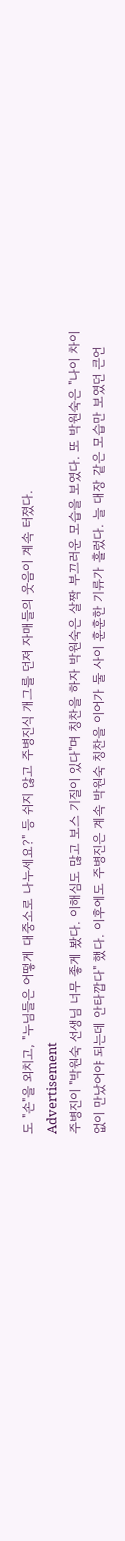도 "손"을 외치고, "누님들은 어떻게 대중소로 나누세요?" 등 쉬지 않고 주병진식 개그를 던져 자매들의 웃음이 계속 터졌다.
Advertisement
주병진이 "박원숙 선생님 너무 좋게 봤다. 이해심도 많고 보스 기질이 있다"며 칭찬을 하자 박원숙은 살짝 부끄러운 모습을 보였다. 또 박원숙은 "나이 차이 없이 만났어야 되는데 안타깝다" 했다. 이후에도 주병진은 계속 박원숙 칭찬을 이어가 둘 사이 훈훈한 기류가 흘렀다. 늘 대장 같은 모습만 보였던 큰언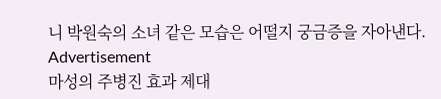니 박원숙의 소녀 같은 모습은 어떨지 궁금증을 자아낸다.
Advertisement
마성의 주병진 효과 제대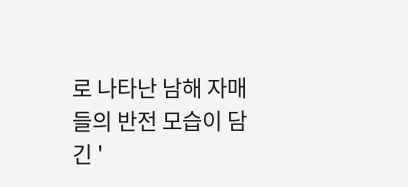로 나타난 남해 자매들의 반전 모습이 담긴 '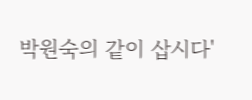박원숙의 같이 삽시다'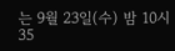는 9월 23일(수) 밤 10시 35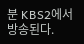분 KBS2에서 방송된다.